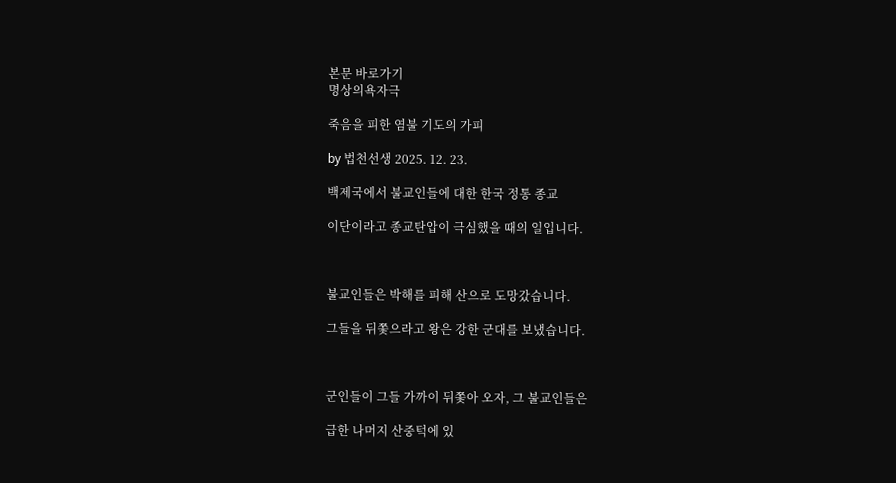본문 바로가기
명상의욕자극

죽음을 피한 염불 기도의 가피

by 법천선생 2025. 12. 23.

백제국에서 불교인들에 대한 한국 정통 종교

이단이라고 종교탄압이 극심했을 때의 일입니다.



불교인들은 박해를 피해 산으로 도망갔습니다.

그들을 뒤쫓으라고 왕은 강한 군대를 보냈습니다.



군인들이 그들 가까이 뒤쫓아 오자, 그 불교인들은

급한 나머지 산중턱에 있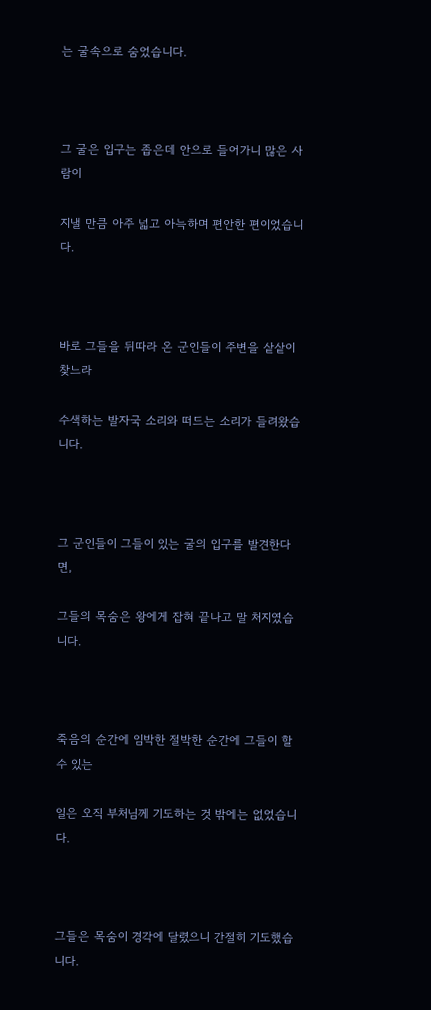는 굴속으로 숨었습니다.



그 굴은 입구는 좁은데 안으로 들어가니 많은 사람이

지낼 만큼 아주 넓고 아늑하며 편안한 편이었습니다.



바로 그들을 뒤따라 온 군인들이 주변을 샅샅이 찾느라

수색하는 발자국 소리와 떠드는 소리가 들려왔습니다.



그 군인들이 그들이 있는 굴의 입구를 발견한다면,

그들의 목숨은 왕에게 잡혀 끝나고 말 처지였습니다.



죽음의 순간에 임박한 절박한 순간에 그들이 할 수 있는

일은 오직 부처님께 기도하는 것 밖에는 없었습니다.



그들은 목숨이 경각에 달렸으니 간절히 기도했습니다.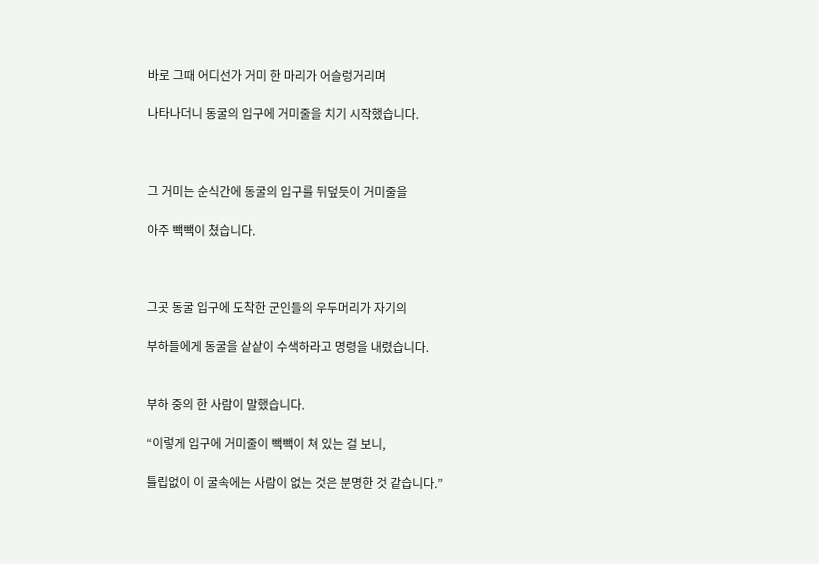바로 그때 어디선가 거미 한 마리가 어슬렁거리며

나타나더니 동굴의 입구에 거미줄을 치기 시작했습니다.



그 거미는 순식간에 동굴의 입구를 뒤덮듯이 거미줄을

아주 빽빽이 쳤습니다.



그곳 동굴 입구에 도착한 군인들의 우두머리가 자기의

부하들에게 동굴을 샅샅이 수색하라고 명령을 내렸습니다.


부하 중의 한 사람이 말했습니다.

“이렇게 입구에 거미줄이 빽빽이 쳐 있는 걸 보니,

틀립없이 이 굴속에는 사람이 없는 것은 분명한 것 같습니다.”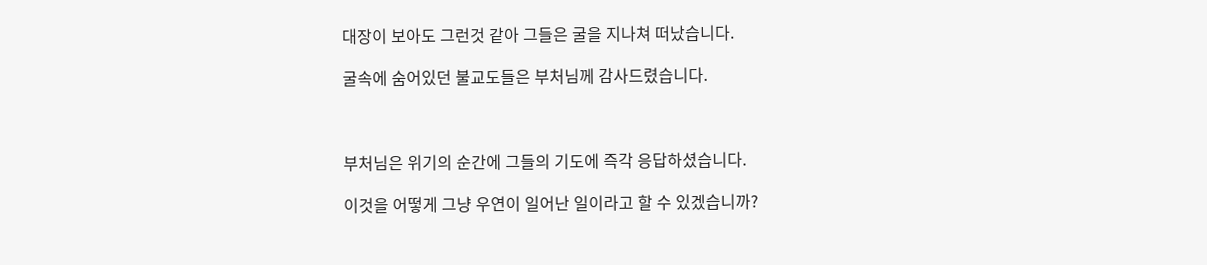대장이 보아도 그런것 같아 그들은 굴을 지나쳐 떠났습니다.

굴속에 숨어있던 불교도들은 부처님께 감사드렸습니다.



부처님은 위기의 순간에 그들의 기도에 즉각 응답하셨습니다.

이것을 어떻게 그냥 우연이 일어난 일이라고 할 수 있겠습니까?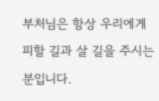부처님은 항상 우리에게 피할 길과 살 길을 주시는 분입니다.